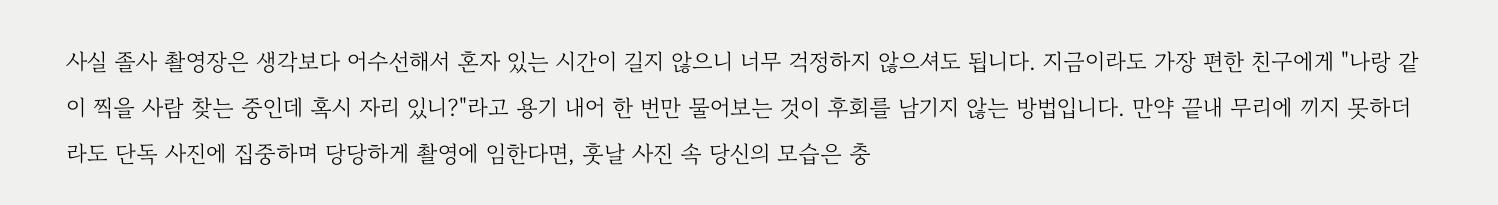사실 졸사 촬영장은 생각보다 어수선해서 혼자 있는 시간이 길지 않으니 너무 걱정하지 않으셔도 됩니다. 지금이라도 가장 편한 친구에게 "나랑 같이 찍을 사람 찾는 중인데 혹시 자리 있니?"라고 용기 내어 한 번만 물어보는 것이 후회를 남기지 않는 방법입니다. 만약 끝내 무리에 끼지 못하더라도 단독 사진에 집중하며 당당하게 촬영에 임한다면, 훗날 사진 속 당신의 모습은 충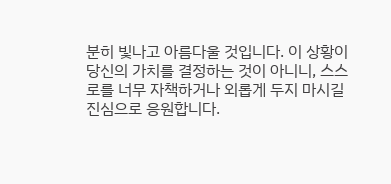분히 빛나고 아름다울 것입니다. 이 상황이 당신의 가치를 결정하는 것이 아니니, 스스로를 너무 자책하거나 외롭게 두지 마시길 진심으로 응원합니다.